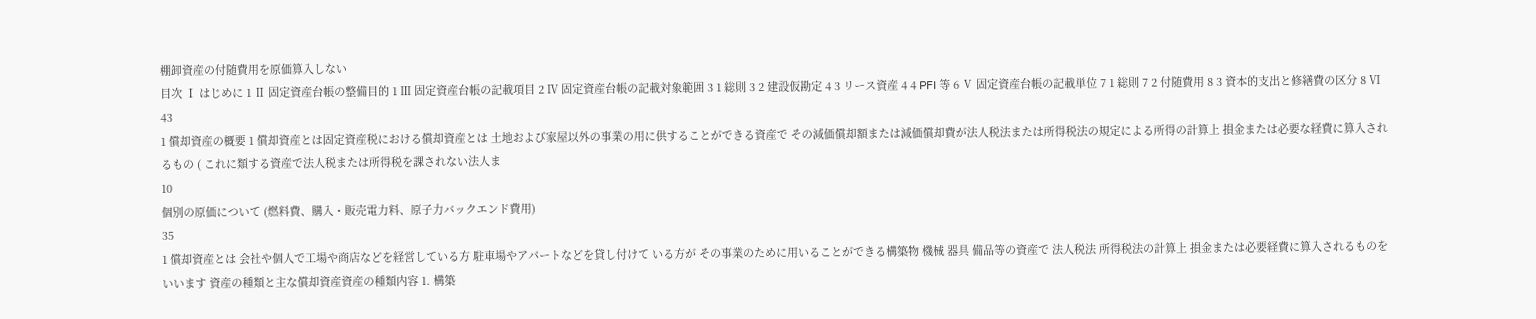棚卸資産の付随費用を原価算入しない
目次 Ⅰ はじめに 1 Ⅱ 固定資産台帳の整備目的 1 Ⅲ 固定資産台帳の記載項目 2 Ⅳ 固定資産台帳の記載対象範囲 3 1 総則 3 2 建設仮勘定 4 3 リース資産 4 4 PFI 等 6 Ⅴ 固定資産台帳の記載単位 7 1 総則 7 2 付随費用 8 3 資本的支出と修繕費の区分 8 Ⅵ
43
1 償却資産の概要 1 償却資産とは固定資産税における償却資産とは 土地および家屋以外の事業の用に供することができる資産で その減価償却額または減価償却費が法人税法または所得税法の規定による所得の計算上 損金または必要な経費に算入されるもの ( これに類する資産で法人税または所得税を課されない法人ま
10
個別の原価について (燃料費、購入・販売電力料、原子力バックエンド費用)
35
1 償却資産とは 会社や個人で工場や商店などを経営している方 駐車場やアパートなどを貸し付けて いる方が その事業のために用いることができる構築物 機械 器具 備品等の資産で 法人税法 所得税法の計算上 損金または必要経費に算入されるものをいいます 資産の種類と主な償却資産資産の種類内容 1. 構築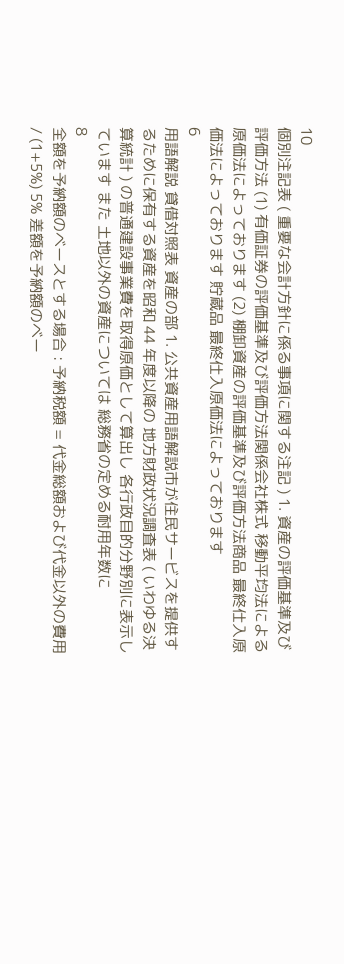10
個別注記表 ( 重要な会計方針に係る事項に関する注記 ) 1. 資産の評価基準及び評価方法 (1) 有価証券の評価基準及び評価方法関係会社株式 移動平均法による原価法によっております (2) 棚卸資産の評価基準及び評価方法商品 最終仕入原価法によっております 貯蔵品 最終仕入原価法によっております
6
用語解説 貸借対照表 資産の部 1. 公共資産用語解説市が住民サービスを提供するために保有する資産を昭和 44 年度以降の 地方財政状況調査表 ( いわゆる決算統計 ) の普通建設事業費を取得原価として算出し 各行政目的分野別に表示しています また 土地以外の資産については 総務省の定める耐用年数に
8
全額を予納額のベースとする場合 : 予納税額 = 代金総額および代金以外の費用 / (1+5%) 5% 差額を予納額のベー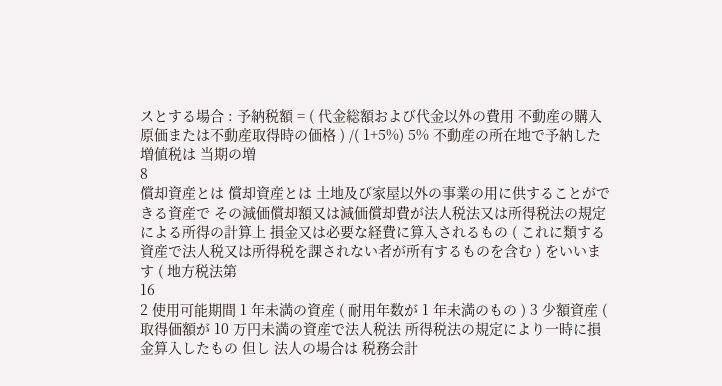スとする場合 : 予納税額 = ( 代金総額および代金以外の費用 不動産の購入原価または不動産取得時の価格 ) /( 1+5%) 5% 不動産の所在地で予納した増値税は 当期の増
8
償却資産とは 償却資産とは 土地及び家屋以外の事業の用に供することができる資産で その減価償却額又は減価償却費が法人税法又は所得税法の規定による所得の計算上 損金又は必要な経費に算入されるもの ( これに類する資産で法人税又は所得税を課されない者が所有するものを含む ) をいいます ( 地方税法第
16
2 使用可能期間 1 年未満の資産 ( 耐用年数が 1 年未満のもの ) 3 少額資産 ( 取得価額が 10 万円未満の資産で法人税法 所得税法の規定により一時に損金算入したもの 但し 法人の場合は 税務会計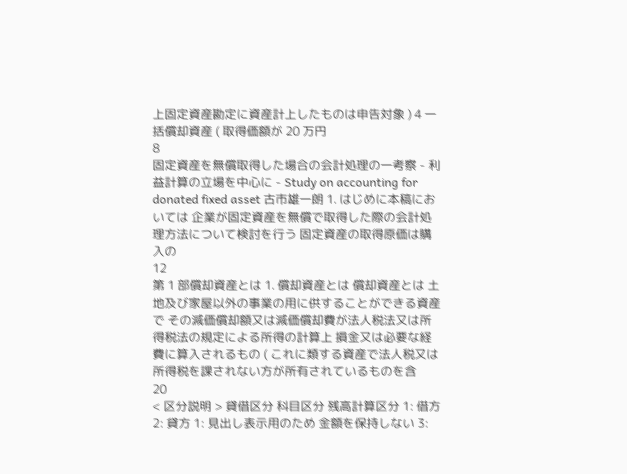上固定資産勘定に資産計上したものは申告対象 ) 4 一括償却資産 ( 取得価額が 20 万円
8
固定資産を無償取得した場合の会計処理の一考察 - 利益計算の立場を中心に - Study on accounting for donated fixed asset 古市雄一朗 1. はじめに本稿においては 企業が固定資産を無償で取得した際の会計処理方法について検討を行う 固定資産の取得原価は購入の
12
第 1 部償却資産とは 1. 償却資産とは 償却資産とは 土地及び家屋以外の事業の用に供することができる資産で その減価償却額又は減価償却費が法人税法又は所得税法の規定による所得の計算上 損金又は必要な経費に算入されるもの ( これに類する資産で法人税又は所得税を課されない方が所有されているものを含
20
< 区分説明 > 貸借区分 科目区分 残高計算区分 1: 借方 2: 貸方 1: 見出し表示用のため 金額を保持しない 3: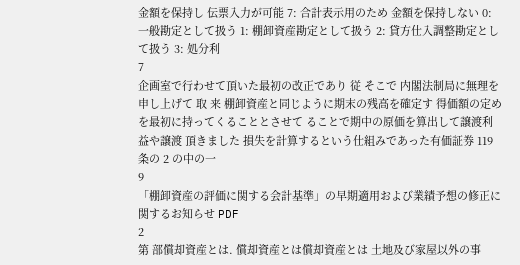金額を保持し 伝票入力が可能 7: 合計表示用のため 金額を保持しない 0: 一般勘定として扱う 1: 棚卸資産勘定として扱う 2: 貸方仕入調整勘定として扱う 3: 処分利
7
企画室で行わせて頂いた最初の改正であり 従 そこで 内閣法制局に無理を申し上げて 取 来 棚卸資産と同じように期末の残高を確定す 得価額の定めを最初に持ってくることとさせて ることで期中の原価を算出して譲渡利益や譲渡 頂きました 損失を計算するという仕組みであった有価証券 119 条の 2 の中の一
9
「棚卸資産の評価に関する会計基準」の早期適用および業績予想の修正に関するお知らせ PDF
2
第 部償却資産とは. 償却資産とは償却資産とは 土地及び家屋以外の事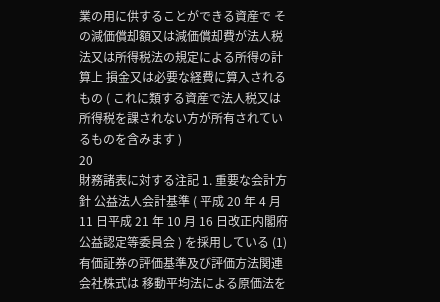業の用に供することができる資産で その減価償却額又は減価償却費が法人税法又は所得税法の規定による所得の計算上 損金又は必要な経費に算入されるもの ( これに類する資産で法人税又は所得税を課されない方が所有されているものを含みます )
20
財務諸表に対する注記 1. 重要な会計方針 公益法人会計基準 ( 平成 20 年 4 月 11 日平成 21 年 10 月 16 日改正内閣府公益認定等委員会 ) を採用している (1) 有価証券の評価基準及び評価方法関連会社株式は 移動平均法による原価法を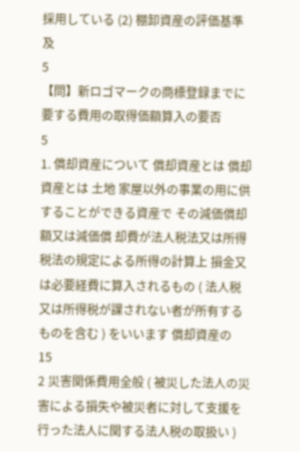採用している (2) 棚卸資産の評価基準及
5
【問】新ロゴマークの商標登録までに要する費用の取得価額算入の要否
5
1. 償却資産について 償却資産とは 償却資産とは 土地 家屋以外の事業の用に供することができる資産で その減価償却額又は減価償 却費が法人税法又は所得税法の規定による所得の計算上 損金又は必要経費に算入されるもの ( 法人税 又は所得税が課されない者が所有するものを含む ) をいいます 償却資産の
15
2 災害関係費用全般 ( 被災した法人の災害による損失や被災者に対して支援を行った法人に関する法人税の取扱い )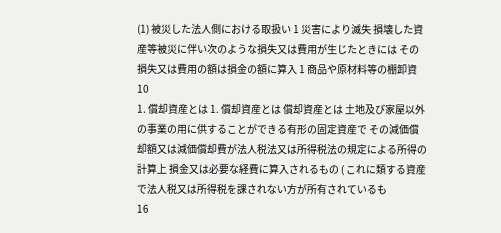(1) 被災した法人側における取扱い 1 災害により滅失 損壊した資産等被災に伴い次のような損失又は費用が生じたときには その損失又は費用の額は損金の額に算入 1 商品や原材料等の棚卸資
10
1. 償却資産とは 1. 償却資産とは 償却資産とは 土地及び家屋以外の事業の用に供することができる有形の固定資産で その減価償却額又は減価償却費が法人税法又は所得税法の規定による所得の計算上 損金又は必要な経費に算入されるもの ( これに類する資産で法人税又は所得税を課されない方が所有されているも
16